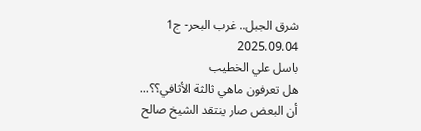شرق الجبل.. غرب البحر- ج1
2025.09.04
باسل علي الخطيب
هل تعرفون ماهي ثالثة الأثافي؟؟...
أن البعض صار ينتقد الشيخ صالح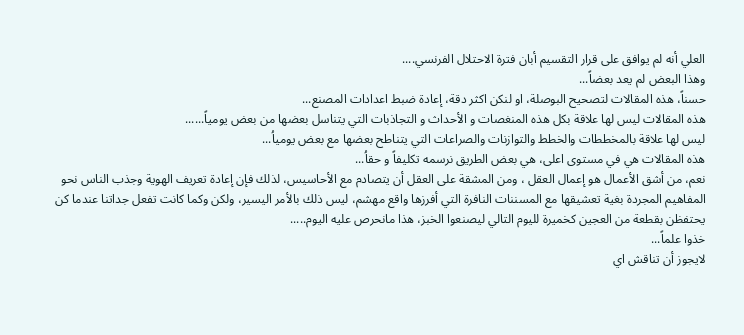العلي أنه لم يوافق على قرار التقسيم أبان فترة الاحتلال الفرنسي....
وهذا البعض لم يعد بعضاً...
حسناً، هذه المقالات لتصحيح البوصلة، او لنكن اكثر دقة، إعادة ضبط اعدادات المصنع...
هذه المقالات ليس لها علاقة بكل هذه المنغصات و الأحداث و التجاذبات التي يتناسل بعضها من بعض يومياً......
ليس لها علاقة بالمخططات والخطط والتوازنات والصراعات التي يتناطح بعضها مع بعض يومياُ...
هذه المقالات هي في مستوى اعلى، هي بعض الطريق نرسمه تكليفاً و حقاُ...
نعم، من أشق الأعمال هو إعمال العقل ، ومن المشقة على العقل أن يتصادم مع الأحاسيس، لذلك فإن إعادة تعريف الهوية وجذب الناس نحو المفاهيم المجردة بغية تعشيقها مع المسننات النافرة التي أفرزها واقع مهشم، ليس ذلك بالأمر اليسير، ولكن وكما كانت تفعل جداتنا عندما كن يحتفظن بقطعة من العجين كخميرة لليوم التالي ليصنعوا الخبز، هذا مانحرص عليه اليوم.....
خذوا علماً...
لايجوز أن تناقش اي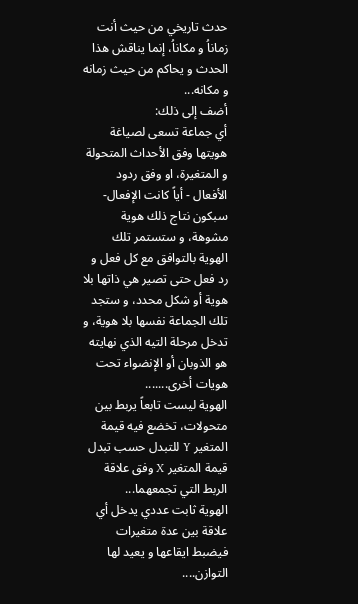حدث تاريخي من حيث أنت زماناُ و مكاناُ، إنما يناقش هذا الحدث و يحاكم من حيث زمانه و مكانه...
أضف إلى ذلك:
أي جماعة تسعى لصياغة هويتها وفق الأحداث المتحولة و المتغيرة، او وفق ردود الأفعال - أياً كانت الإفعال- سبكون نتاج ذلك هوية مشوهة، و ستستمر تلك الهوية بالتوافق مع كل فعل و رد فعل حتى تصير هي ذاتها بلا هوية أو شكل محدد، و ستجد تلك الجماعة نفسها بلا هوية، و تدخل مرحلة التيه الذي نهايته هو الذوبان أو الإنضواء تحت هويات أخرى.......
الهوية ليست تابعاً يربط بين متحولات، تخضع فيه قيمة المتغير Y للتبدل حسب تبدل قيمة المتغير X وفق علاقة الربط التي تجمعهما...
الهوية ثابت عددي يدخل أي علاقة بين عدة متغيرات فيضبط ايقاعها و يعيد لها التوازن....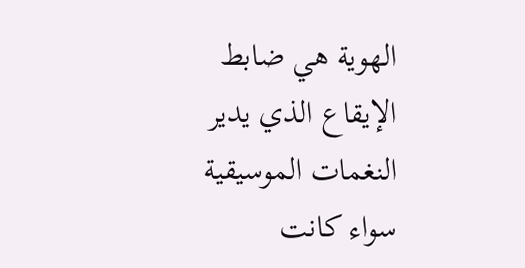الهوية هي ضابط الإيقاع الذي يدير النغمات الموسيقية سواء كانت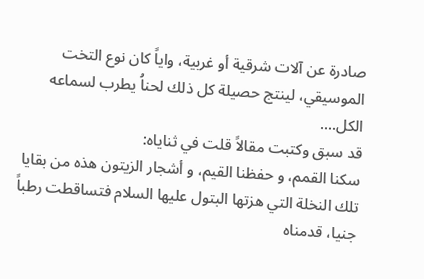صادرة عن آلات شرقية أو غربية، واياً كان نوع التخت الموسيقي، لينتج حصيلة كل ذلك لحناُ يطرب لسماعه الكل....
قد سبق وكتبت مقالاً قلت في ثناياه:
سكنا القمم، و حفظنا القيم، و أشجار الزيتون هذه من بقايا تلك النخلة التي هزتها البتول عليها السلام فتساقطت رطباً جنيا، قدمناه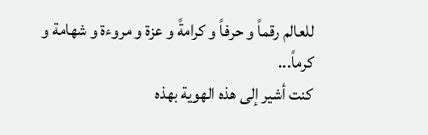للعالم رقماً و حرفاً و كرامةً و عزة و مروءة و شهامة و كرماً...
كنت أشير إلى هذه الهوية بهذه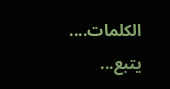الكلمات....
يتبع...